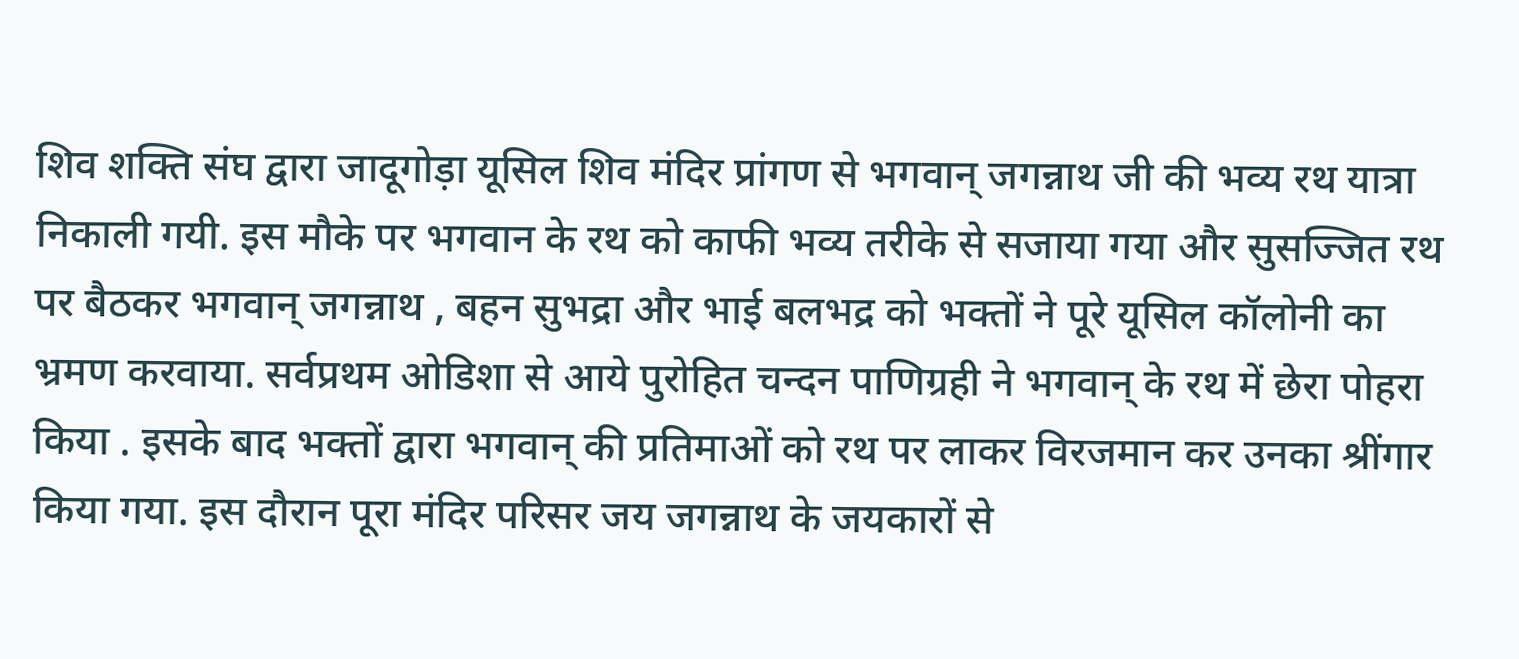शिव शक्ति संघ द्वारा जादूगोड़ा यूसिल शिव मंदिर प्रांगण से भगवान् जगन्नाथ जी की भव्य रथ यात्रा निकाली गयी. इस मौके पर भगवान के रथ को काफी भव्य तरीके से सजाया गया और सुसज्जित रथ पर बैठकर भगवान् जगन्नाथ , बहन सुभद्रा और भाई बलभद्र को भक्तों ने पूरे यूसिल कॉलोनी का भ्रमण करवाया. सर्वप्रथम ओडिशा से आये पुरोहित चन्दन पाणिग्रही ने भगवान् के रथ में छेरा पोहरा किया . इसके बाद भक्तों द्वारा भगवान् की प्रतिमाओं को रथ पर लाकर विरजमान कर उनका श्रींगार किया गया. इस दौरान पूरा मंदिर परिसर जय जगन्नाथ के जयकारों से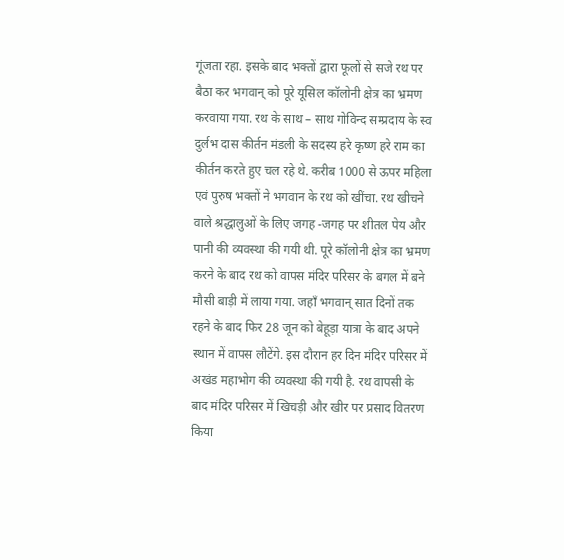गूंजता रहा. इसके बाद भक्तों द्वारा फूलों से सजे रथ पर बैठा कर भगवान् को पूरे यूसिल कॉलोनी क्षेत्र का भ्रमण करवाया गया. रथ के साथ – साथ गोविन्द सम्प्रदाय के स्व दुर्लभ दास कीर्तन मंडली के सदस्य हरे कृष्ण हरे राम का कीर्तन करते हुए चल रहे थे. करीब 1000 से ऊपर महिला एवं पुरुष भक्तों ने भगवान के रथ को खींचा. रथ खीचने वाले श्रद्धालुओं के लिए जगह -जगह पर शीतल पेय और पानी की व्यवस्था की गयी थी. पूरे कॉलोनी क्षेत्र का भ्रमण करने के बाद रथ को वापस मंदिर परिसर के बगल में बने मौसी बाड़ी में लाया गया. जहाँ भगवान् सात दिनों तक रहने के बाद फिर 28 जून को बेहूड़ा यात्रा के बाद अपने स्थान में वापस लौटेंगे. इस दौरान हर दिन मंदिर परिसर में अखंड महाभोग की व्यवस्था की गयी है. रथ वापसी के बाद मंदिर परिसर में खिचड़ी और खीर पर प्रसाद वितरण किया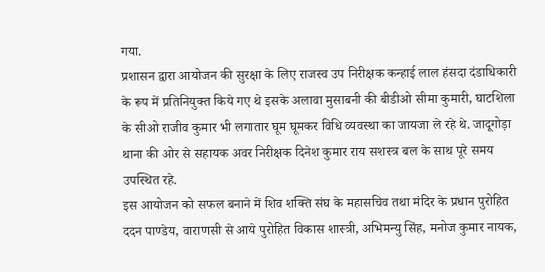गया.
प्रशासन द्वारा आयोजन की सुरक्षा के लिए राजस्व उप निरीक्षक कन्हाई लाल हंसदा दंडाधिकारी के रूप में प्रतिनियुक्त किये गए थे इसके अलावा मुसाबनी की बीडीओ सीमा कुमारी, घाटशिला के सीओ राजीव कुमार भी लगातार घूम घूमकर विधि व्यवस्था का जायजा ले रहे थे. जादूगोड़ा थाना की ओर से सहायक अवर निरीक्षक दिनेश कुमार राय सशस्त्र बल के साथ पूरे समय उपस्थित रहे.
इस आयोजन को सफल बनाने में शिव शक्ति संघ के महासचिव तथा मंदिर के प्रधान पुरोहित ददन पाण्डेय, वाराणसी से आये पुरोहित विकास शास्त्री, अभिमन्यु सिंह, मनोज कुमार नायक,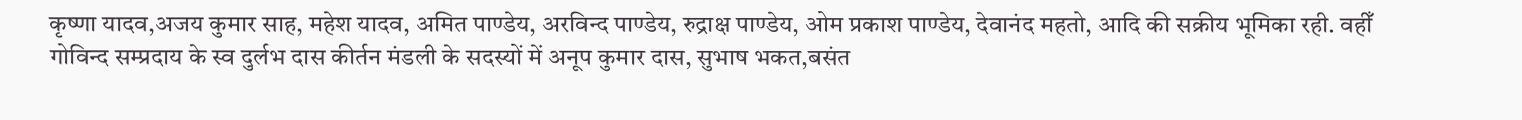कृष्णा यादव,अजय कुमार साह, महेश यादव, अमित पाण्डेय, अरविन्द पाण्डेय, रुद्राक्ष पाण्डेय, ओम प्रकाश पाण्डेय, देवानंद महतो, आदि की सक्रीय भूमिका रही. वहीँ गोविन्द सम्प्रदाय के स्व दुर्लभ दास कीर्तन मंडली के सदस्यों में अनूप कुमार दास, सुभाष भकत,बसंत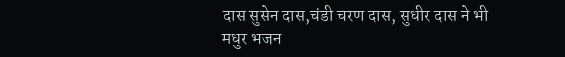दास सुसेन दास,चंडी चरण दास, सुधीर दास ने भी मधुर भजन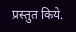प्रस्तुत किये.